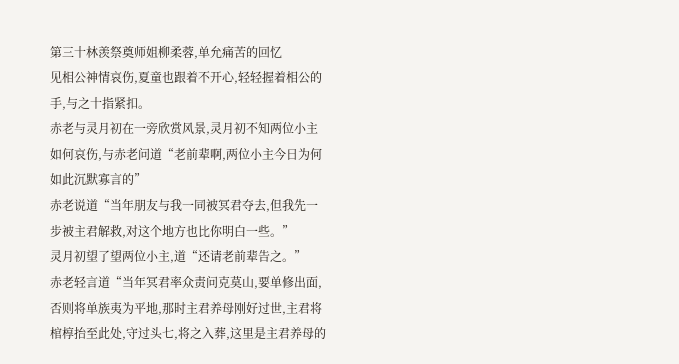第三十林羡祭奠师姐柳柔蓉,单允痛苦的回忆
见相公神情哀伤,夏童也跟着不开心,轻轻握着相公的手,与之十指紧扣。
赤老与灵月初在一旁欣赏风景,灵月初不知两位小主如何哀伤,与赤老问道“老前辈啊,两位小主今日为何如此沉默寡言的”
赤老说道“当年朋友与我一同被冥君夺去,但我先一步被主君解救,对这个地方也比你明白一些。”
灵月初望了望两位小主,道“还请老前辈告之。”
赤老轻言道“当年冥君率众责问克莫山,要单修出面,否则将单族夷为平地,那时主君养母刚好过世,主君将棺椁抬至此处,守过头七,将之入葬,这里是主君养母的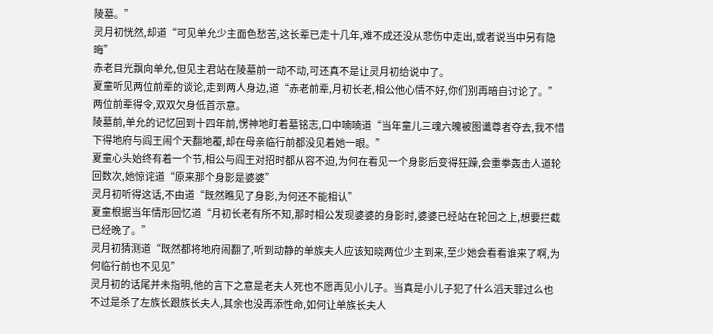陵墓。”
灵月初恍然,却道“可见单允少主面色愁苦,这长辈已走十几年,难不成还没从悲伤中走出,或者说当中另有隐晦”
赤老目光飘向单允,但见主君站在陵墓前一动不动,可还真不是让灵月初给说中了。
夏童听见两位前辈的谈论,走到两人身边,道“赤老前辈,月初长老,相公他心情不好,你们别再暗自讨论了。”
两位前辈得令,双双欠身低首示意。
陵墓前,单允的记忆回到十四年前,愣神地盯着墓铭志,口中喃喃道“当年童儿三魂六魄被图谶尊者夺去,我不惜下得地府与阎王闹个天翻地覆,却在母亲临行前都没见着她一眼。”
夏童心头始终有着一个节,相公与阎王对招时都从容不迫,为何在看见一个身影后变得狂躁,会重拳轰击人道轮回数次,她惊诧道“原来那个身影是婆婆”
灵月初听得这话,不由道“既然瞧见了身影,为何还不能相认”
夏童根据当年情形回忆道“月初长老有所不知,那时相公发现婆婆的身影时,婆婆已经站在轮回之上,想要拦截已经晚了。”
灵月初猜测道“既然都将地府闹翻了,听到动静的单族夫人应该知晓两位少主到来,至少她会看看谁来了啊,为何临行前也不见见”
灵月初的话尾并未指明,他的言下之意是老夫人死也不愿再见小儿子。当真是小儿子犯了什么滔天罪过么也不过是杀了左族长跟族长夫人,其余也没再添性命,如何让单族长夫人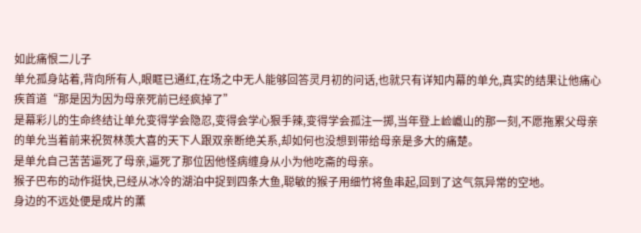如此痛恨二儿子
单允孤身站着,背向所有人,眼眶已通红,在场之中无人能够回答灵月初的问话,也就只有详知内幕的单允,真实的结果让他痛心疾首道“那是因为因为母亲死前已经疯掉了”
是幕彩儿的生命终结让单允变得学会隐忍,变得会学心狠手辣,变得学会孤注一掷,当年登上崄巇山的那一刻,不愿拖累父母亲的单允当着前来祝贺林羡大喜的天下人跟双亲断绝关系,却如何也没想到带给母亲是多大的痛楚。
是单允自己苦苦逼死了母亲,逼死了那位因他怪病缠身从小为他吃斋的母亲。
猴子巴布的动作挺快,已经从冰冷的湖泊中捉到四条大鱼,聪敏的猴子用细竹将鱼串起,回到了这气氛异常的空地。
身边的不远处便是成片的薰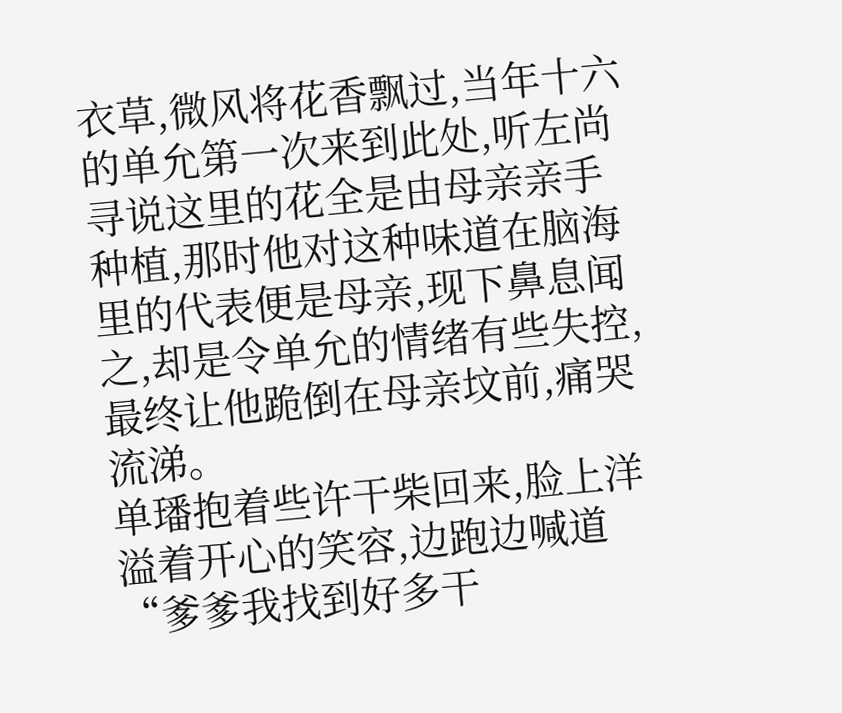衣草,微风将花香飘过,当年十六的单允第一次来到此处,听左尚寻说这里的花全是由母亲亲手种植,那时他对这种味道在脑海里的代表便是母亲,现下鼻息闻之,却是令单允的情绪有些失控,最终让他跪倒在母亲坟前,痛哭流涕。
单璠抱着些许干柴回来,脸上洋溢着开心的笑容,边跑边喊道“爹爹我找到好多干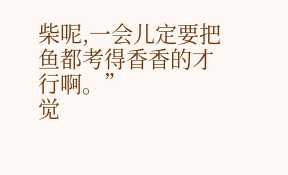柴呢,一会儿定要把鱼都考得香香的才行啊。”
觉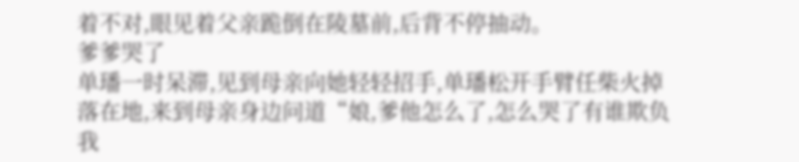着不对,眼见着父亲跪倒在陵墓前,后背不停抽动。
爹爹哭了
单璠一时呆滞,见到母亲向她轻轻招手,单璠松开手臂任柴火掉落在地,来到母亲身边问道“娘,爹他怎么了,怎么哭了有谁欺负我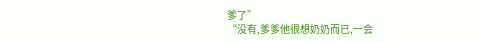爹了”
“没有,爹爹他很想奶奶而已,一会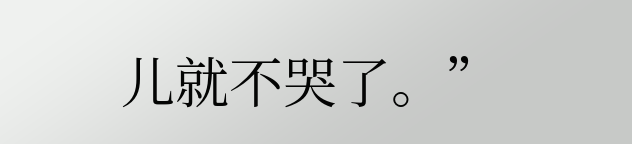儿就不哭了。”